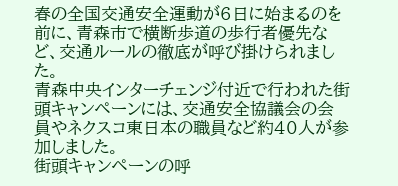春の全国交通安全運動が6日に始まるのを前に、青森市で横断歩道の歩行者優先など、交通ルールの徹底が呼び掛けられました。
青森中央インターチェンジ付近で行われた街頭キャンペーンには、交通安全協議会の会員やネクスコ東日本の職員など約40人が参加しました。
街頭キャンペーンの呼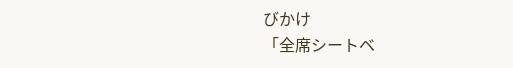びかけ
「全席シートベ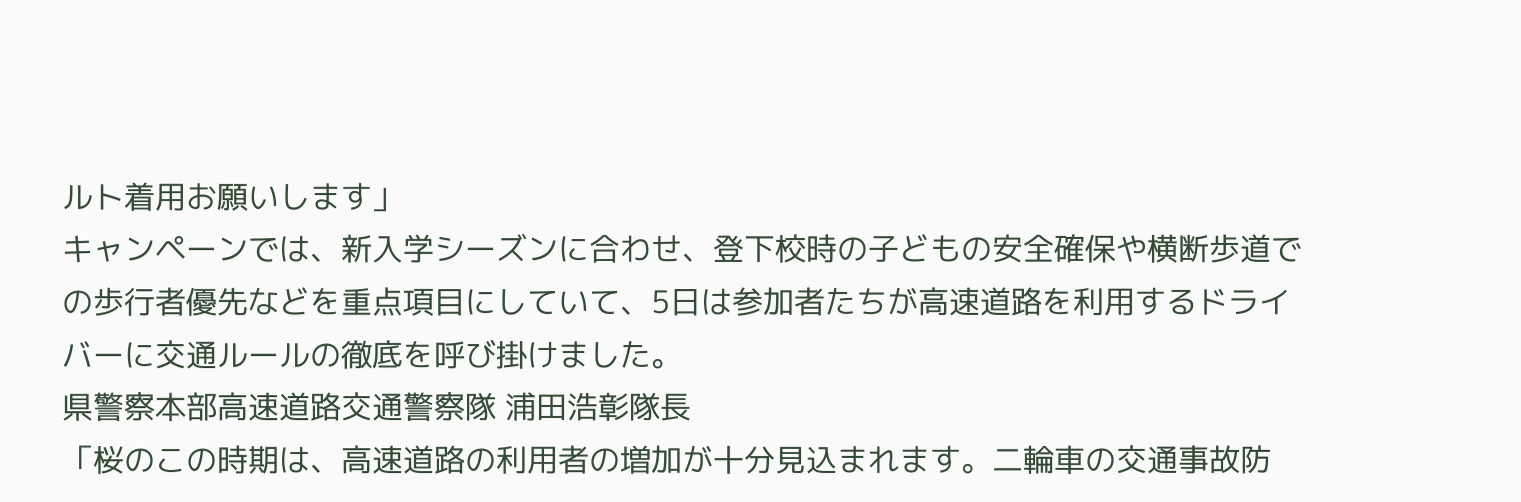ルト着用お願いします」
キャンペーンでは、新入学シーズンに合わせ、登下校時の子どもの安全確保や横断歩道での歩行者優先などを重点項目にしていて、5日は参加者たちが高速道路を利用するドライバーに交通ルールの徹底を呼び掛けました。
県警察本部高速道路交通警察隊 浦田浩彰隊長
「桜のこの時期は、高速道路の利用者の増加が十分見込まれます。二輪車の交通事故防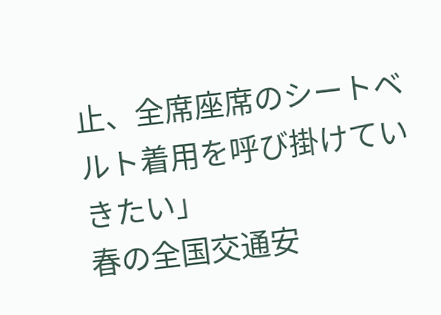止、全席座席のシートベルト着用を呼び掛けていきたい」
春の全国交通安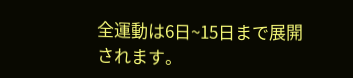全運動は6日~15日まで展開されます。